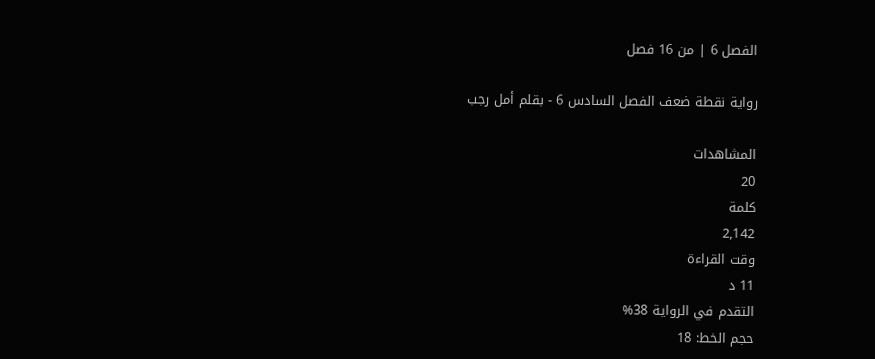الفصل 6 | من 16 فصل

رواية نقطة ضعف الفصل السادس 6 - بقلم أمل رجب

المشاهدات
20
كلمة
2,142
وقت القراءة
11 د
التقدم في الرواية 38%
حجم الخط: 18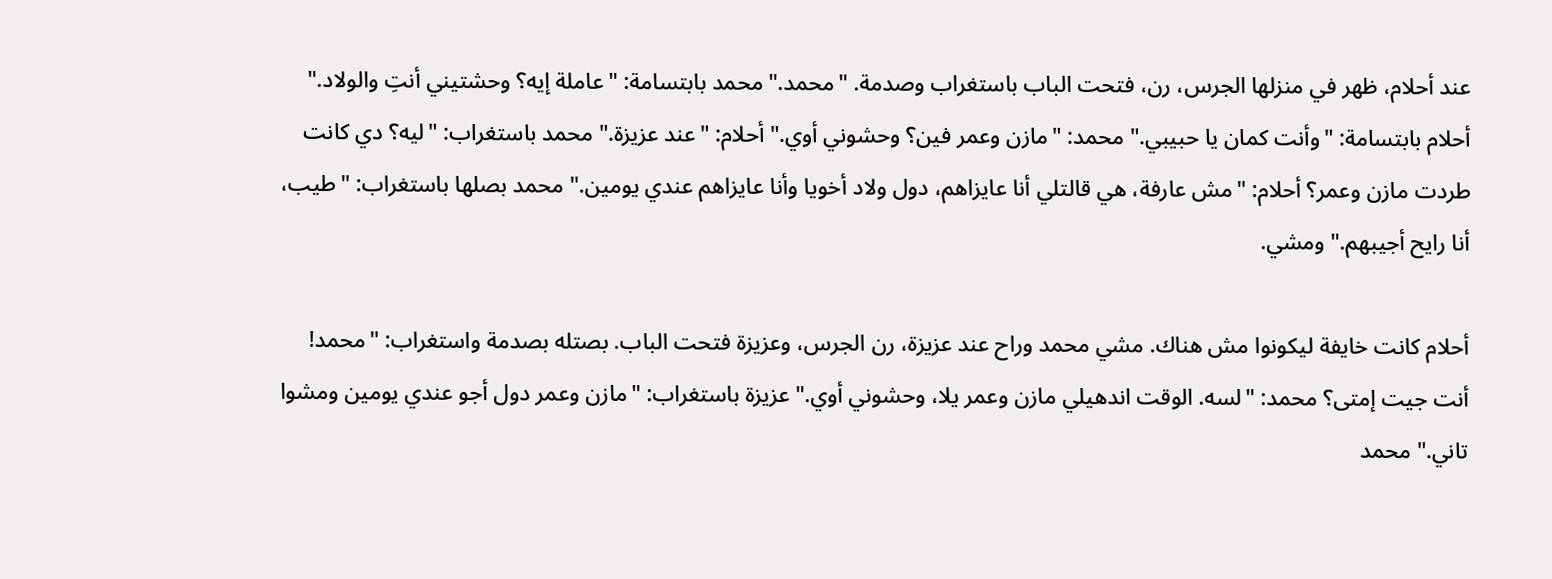عند أحلام، ظهر في منزلها الجرس، رن، فتحت الباب باستغراب وصدمة. "محمد." محمد بابتسامة: "عاملة إيه؟ وحشتيني أنتِ والولاد." أحلام بابتسامة: "وأنت كمان يا حبيبي." محمد: "مازن وعمر فين؟ وحشوني أوي." أحلام: "عند عزيزة." محمد باستغراب: "ليه؟ دي كانت طردت مازن وعمر؟ أحلام: "مش عارفة، هي قالتلي أنا عايزاهم، دول ولاد أخويا وأنا عايزاهم عندي يومين." محمد بصلها باستغراب: "طيب، أنا رايح أجيبهم." ومشي.

أحلام كانت خايفة ليكونوا مش هناك. مشي محمد وراح عند عزيزة، رن الجرس، وعزيزة فتحت الباب. بصتله بصدمة واستغراب: "محمد! أنت جيت إمتى؟ محمد: "لسه. الوقت اندهيلي مازن وعمر يلا، وحشوني أوي." عزيزة باستغراب: "مازن وعمر دول أجو عندي يومين ومشوا تاني." محمد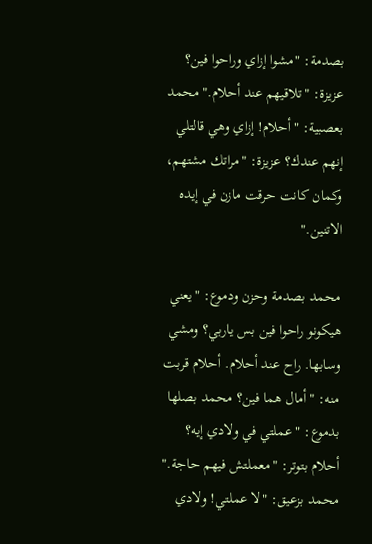بصدمة: "مشوا إزاي وراحوا فين؟ عزيزة: "تلاقيهم عند أحلام." محمد بعصبية: "أحلام! إزاي وهي قالتلي إنهم عندك؟ عزيزة: "مراتك مشتهم، وكمان كانت حرقت مازن في إيده الاتنين."

محمد بصدمة وحزن ودموع: "يعني هيكونو راحوا فين بس ياربي؟ ومشي وسابها. راح عند أحلام. أحلام قربت منه: "أمال هما فين؟ محمد بصلها بدموع: "عملتي في ولادي إيه؟ أحلام بتوتر: "معملتش فيهم حاجة." محمد بزعيق: "لا عملتي! ولادي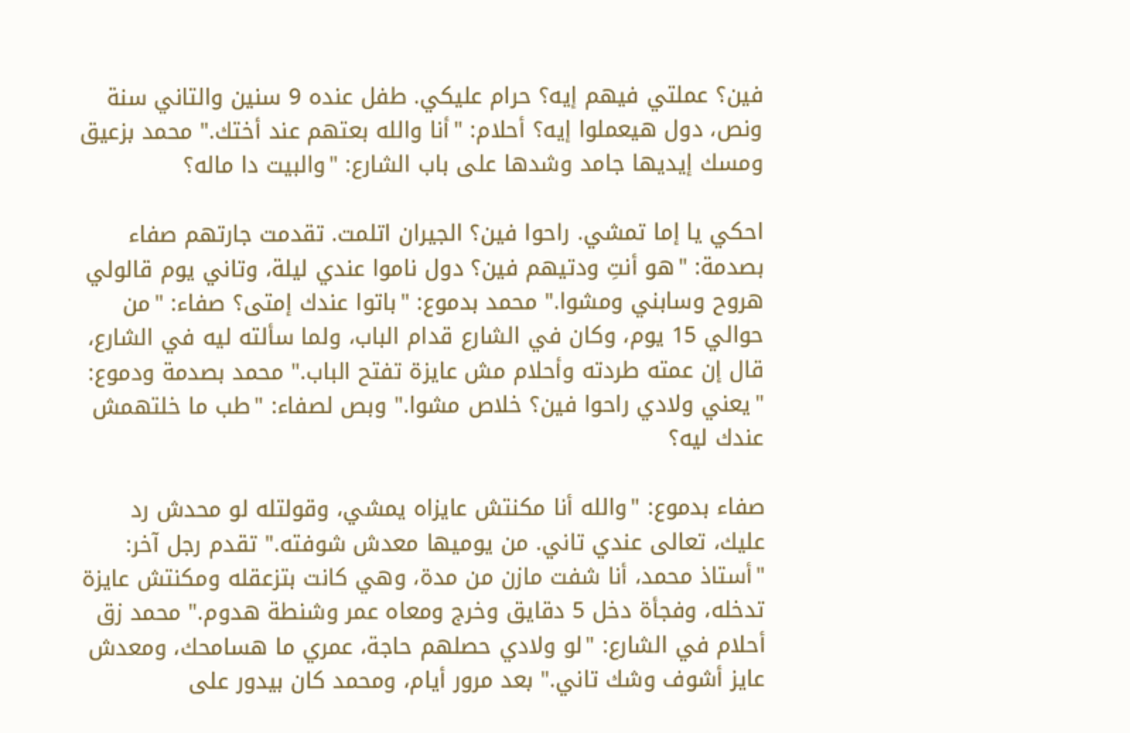فين؟ عملتي فيهم إيه؟ حرام عليكي. طفل عنده 9 سنين والتاني سنة ونص، دول هيعملوا إيه؟ أحلام: "أنا والله بعتهم عند أختك." محمد بزعيق ومسك إيديها جامد وشدها على باب الشارع: "والبيت دا ماله؟

احكي يا إما تمشي. راحوا فين؟ الجيران اتلمت. تقدمت جارتهم صفاء بصدمة: "هو أنتِ ودتيهم فين؟ دول ناموا عندي ليلة، وتاني يوم قالولي هروح وسابني ومشوا." محمد بدموع: "باتوا عندك إمتى؟ صفاء: "من حوالي 15 يوم، وكان في الشارع قدام الباب، ولما سألته ليه في الشارع، قال إن عمته طردته وأحلام مش عايزة تفتح الباب." محمد بصدمة ودموع: "يعني ولادي راحوا فين؟ خلاص مشوا." وبص لصفاء: "طب ما خلتهمش عندك ليه؟

صفاء بدموع: "والله أنا مكنتش عايزاه يمشي، وقولتله لو محدش رد عليك، تعالى عندي تاني. من يوميها معدش شوفته." تقدم رجل آخر: "أستاذ محمد، أنا شفت مازن من مدة، وهي كانت بتزعقله ومكنتش عايزة تدخله، وفجأة دخل 5 دقايق وخرج ومعاه عمر وشنطة هدوم." محمد زق أحلام في الشارع: "لو ولادي حصلهم حاجة، عمري ما هسامحك، ومعدش عايز أشوف وشك تاني." بعد مرور أيام، ومحمد كان بيدور على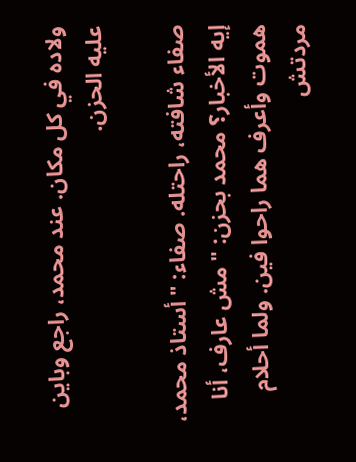ولاده في كل مكان. عند محمد، راجع وباين عليه الحزن.

صفاء شافته، راحتله. صفاء: "أستاذ محمد، إيه الأخبار؟ محمد بحزن: "مش عارف، أنا هموت وأعرف هما راحوا فين. ولما أحلام مردتش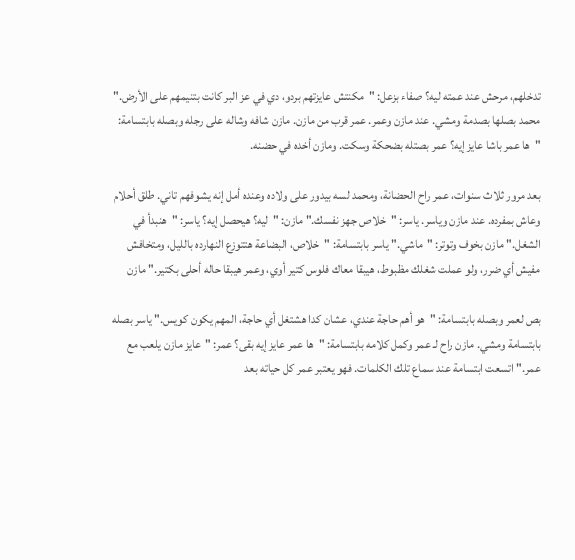تدخلهم، مرحش عند عمته ليه؟ صفاء بزعل: "مكنتش عايزتهم بردو، دي في عز البر كانت بتنيمهم على الأرض." محمد بصلها بصدمة ومشي. عند مازن وعمر. عمر قرب من مازن. مازن شافه وشاله على رجله وبصله بابتسامة: "ها عمر باشا عايز إيه؟ عمر بصتله بضحكة وسكت. ومازن أخده في حضنه.

بعد مرور ثلاث سنوات، عمر راح الحضانة، ومحمد لسه بيدور على ولاده وعنده أمل إنه يشوفهم تاني. طلق أحلام وعاش بمفرده. عند مازن وياسر. ياسر: "خلاص جهز نفسك." مازن: "ليه؟ هيحصل إيه؟ ياسر: "هنبدأ في الشغل." مازن بخوف وتوتر: "ماشي." ياسر بابتسامة: "خلاص، البضاعة هتتوزع النهارده بالليل، ومتخافش مفيش أي ضرر، ولو عملت شغلك مظبوط، هيبقا معاك فلوس كتير أوي، وعمر هيبقا حاله أحلى بكتير." مازن

بص لعمر وبصله بابتسامة: "هو أهم حاجة عندي، عشان كدا هشتغل أي حاجة، المهم يكون كويس." ياسر بصله بابتسامة ومشي. مازن راح لـ عمر وكمل كلامه بابتسامة: "ها عمر عايز إيه بقى؟ عمر: "عايز مازن يلعب مع عمر." اتسعت ابتسامة عند سماع تلك الكلمات. فهو يعتبر عمر كل حياته بعد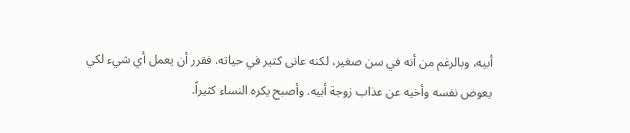أبيه، وبالرغم من أنه في سن صغير، لكنه عانى كتير في حياته. فقرر أن يعمل أي شيء لكي يعوض نفسه وأخيه عن عذاب زوجة أبيه. وأصبح يكره النساء كثيراً.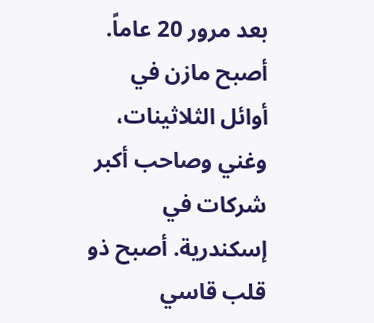بعد مرور 20 عاماً. أصبح مازن في أوائل الثلاثينات، وغني وصاحب أكبر شركات في إسكندرية. أصبح ذو قلب قاسي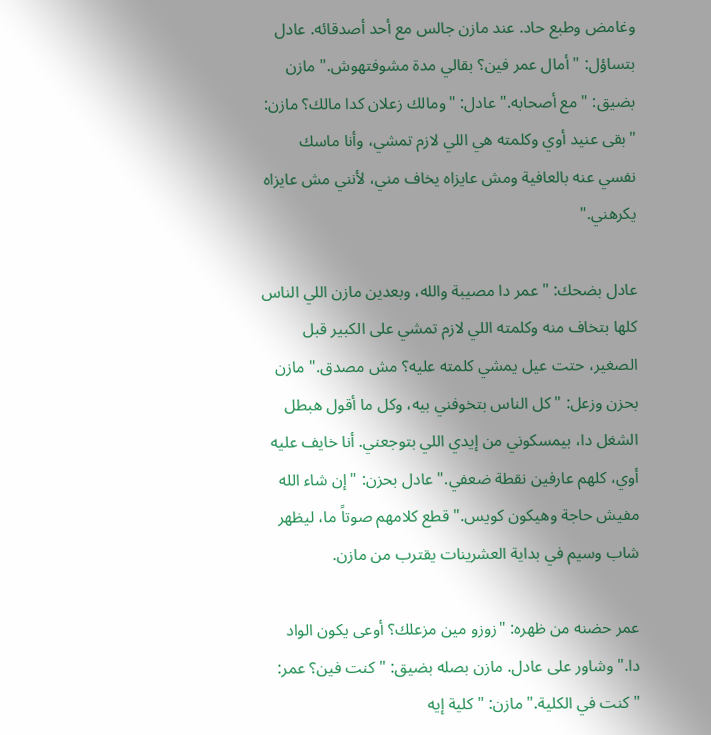وغامض وطبع حاد. عند مازن جالس مع أحد أصدقائه. عادل بتساؤل: "أمال عمر فين؟ بقالي مدة مشوفتهوش." مازن بضيق: "مع أصحابه." عادل: "ومالك زعلان كدا مالك؟ مازن: "بقى عنيد أوي وكلمته هي اللي لازم تمشي، وأنا ماسك نفسي عنه بالعافية ومش عايزاه يخاف مني، لأنني مش عايزاه يكرهني."

عادل بضحك: "عمر دا مصيبة والله، وبعدين مازن اللي الناس كلها بتخاف منه وكلمته اللي لازم تمشي على الكبير قبل الصغير، حتت عيل يمشي كلمته عليه؟ مش مصدق." مازن بحزن وزعل: "كل الناس بتخوفني بيه، وكل ما أقول هبطل الشغل دا، بيمسكوني من إيدي اللي بتوجعني. أنا خايف عليه أوي، كلهم عارفين نقطة ضعفي." عادل بحزن: "إن شاء الله مفيش حاجة وهيكون كويس." قطع كلامهم صوتاً ما، ليظهر شاب وسيم في بداية العشرينات يقترب من مازن.

عمر حضنه من ظهره: "زوزو مين مزعلك؟ أوعى يكون الواد دا." وشاور على عادل. مازن بصله بضيق: "كنت فين؟ عمر: "كنت في الكلية." مازن: "كلية إيه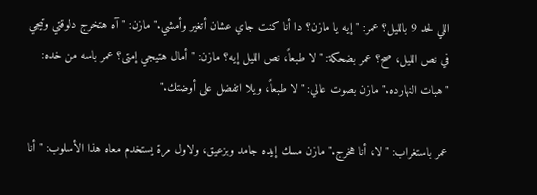اللي لحد 9 بالليل؟ عمر: "إيه يا مازن؟ دا أنا كنت جاي عشان أتغير وأمشي." مازن: "آه هتخرج دلوقتي وتيجي في نص الليل، صح؟ عمر بضحكة: "لا طبعاً، نص الليل إيه؟ مازن: "أمال هتيجي إمتى؟ عمر باسه من خده: "هبات النهارده." مازن بصوت عالي: "لا طبعاً، ويلا اتفضل على أوضتك."

عمر باستغراب: "لا، أنا هخرج." مازن مسك إيده جامد وبزعيق، ولاول مرة يستخدم معاه هذا الأسلوب: "أنا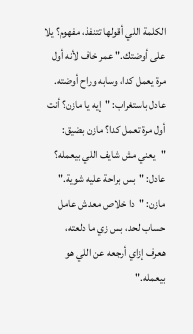الكلمة اللي أقولها تتنفذ، مفهوم؟ يلا على أوضتك." عمر خاف لأنه أول مرة يعمل كدا، وسابه وراح أوضته. عادل باستغراب: "إيه يا مازن؟ أنت أول مرة تعمل كدا؟ مازن بضيق: "يعني مش شايف اللي بيعمله؟ عادل: "بس براحة عليه شوية." مازن: "دا خلاص معدش عامل حساب لحد، بس زي ما دلعته، هعرف إزاي أرجعه عن اللي هو بيعمله."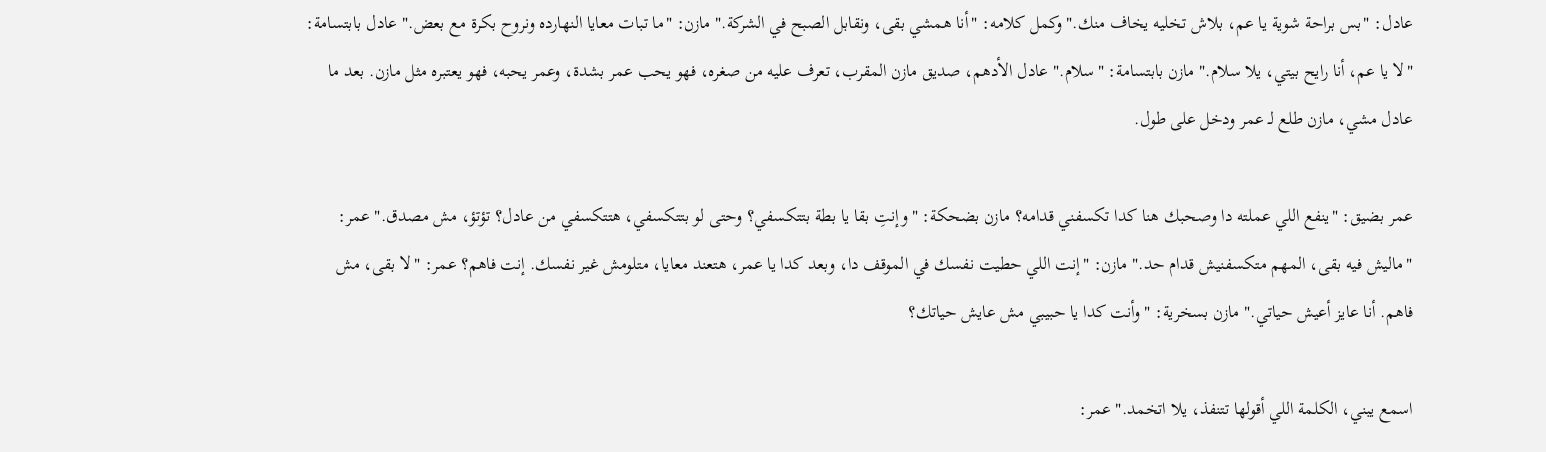عادل: "بس براحة شوية يا عم، بلاش تخليه يخاف منك." وكمل كلامه: "أنا همشي بقى، ونقابل الصبح في الشركة." مازن: "ما تبات معايا النهارده ونروح بكرة مع بعض." عادل بابتسامة: "لا يا عم، أنا رايح بيتي، يلا سلام." مازن بابتسامة: "سلام." عادل الأدهم، صديق مازن المقرب، تعرف عليه من صغره، فهو يحب عمر بشدة، وعمر يحبه، فهو يعتبره مثل مازن. بعد ما عادل مشي، مازن طلع لـ عمر ودخل على طول.

عمر بضيق: "ينفع اللي عملته دا وصحبك هنا كدا تكسفني قدامه؟ مازن بضحكة: "وإنتِ بقا يا بطة بتتكسفي؟ وحتى لو بتتكسفي، هتتكسفي من عادل؟ تؤتؤ، مش مصدق." عمر: "ماليش فيه بقى، المهم متكسفنيش قدام حد." مازن: "إنت اللي حطيت نفسك في الموقف دا، وبعد كدا يا عمر، هتعند معايا، متلومش غير نفسك. إنت فاهم؟ عمر: "لا بقى، مش فاهم. أنا عايز أعيش حياتي." مازن بسخرية: "وأنت كدا يا حبيبي مش عايش حياتك؟

اسمع يبني، الكلمة اللي أقولها تتنفذ، يلا اتخمد." عمر: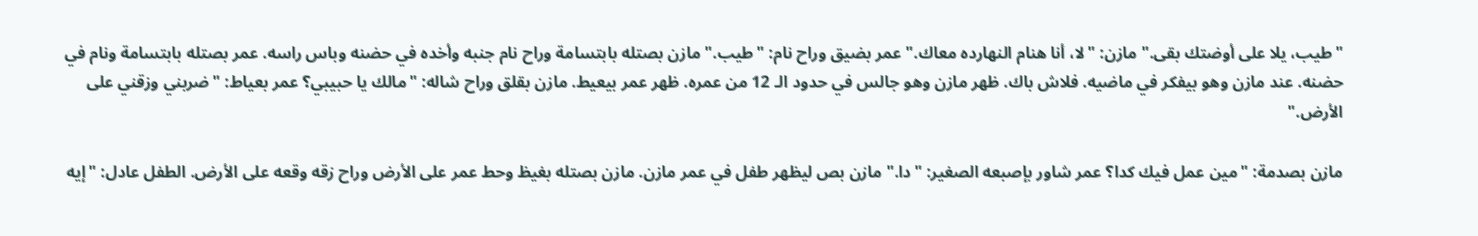"طيب، يلا على أوضتك بقى." مازن: "لا، أنا هنام النهارده معاك." عمر بضيق وراح نام: "طيب." مازن بصتله بابتسامة وراح نام جنبه وأخده في حضنه وباس راسه. عمر بصتله بابتسامة ونام في حضنه. عند مازن وهو بيفكر في ماضيه. فلاش باك. ظهر مازن وهو جالس في حدود الـ 12 من عمره. ظهر عمر بيعيط. مازن بقلق وراح شاله: "مالك يا حبيبي؟ عمر بعياط: "ضربني وزقني على الأرض."

مازن بصدمة: "مين عمل فيك كدا؟ عمر شاور بإصبعه الصغير: "دا." مازن بص ليظهر طفل في عمر مازن. مازن بصتله بغيظ وحط عمر على الأرض وراح زقه وقعه على الأرض. الطفل عادل: "إيه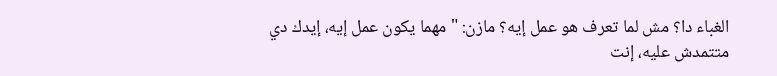الغباء دا؟ مش لما تعرف هو عمل إيه؟ مازن: "مهما يكون عمل إيه، إيدك دي متتمدش عليه، إنت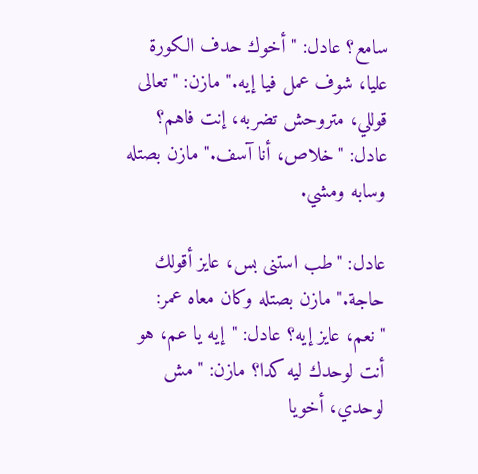سامع؟ عادل: "أخوك حدف الكورة عليا، شوف عمل فيا إيه." مازن: "تعالى قوللي، متروحش تضربه، إنت فاهم؟ عادل: "خلاص، أنا آسف." مازن بصتله وسابه ومشي.

عادل: "طب استنى بس، عايز أقولك حاجة." مازن بصتله وكان معاه عمر: "نعم، عايز إيه؟ عادل: "إيه يا عم، هو أنت لوحدك ليه كدا؟ مازن: "مش لوحدي، أخويا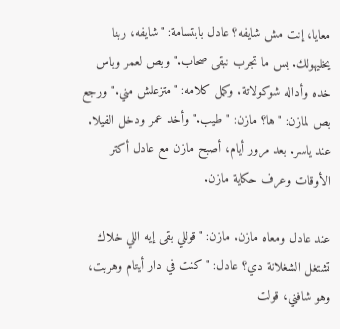معايا، إنت مش شايفه؟ عادل بابتسامة: "شايفه، ربنا يخليهولك. بس ما تجرب نبقى صحاب." وبص لعمر وباس خده وأداله شوكولاتة. وكمل كلامه: "متزعلش مني." ورجع بص لمازن: "ها؟ مازن: "طيب." وأخد عمر ودخل الفيلا. عند ياسر. بعد مرور أيام، أصبح مازن مع عادل أكتر الأوقات وعرف حكاية مازن.

عند عادل ومعاه مازن. مازن: "قوللي بقى إيه اللي خلاك تشتغل الشغلانة دي؟ عادل: "كنت في دار أيتام وهربت، وهو شافني، قولت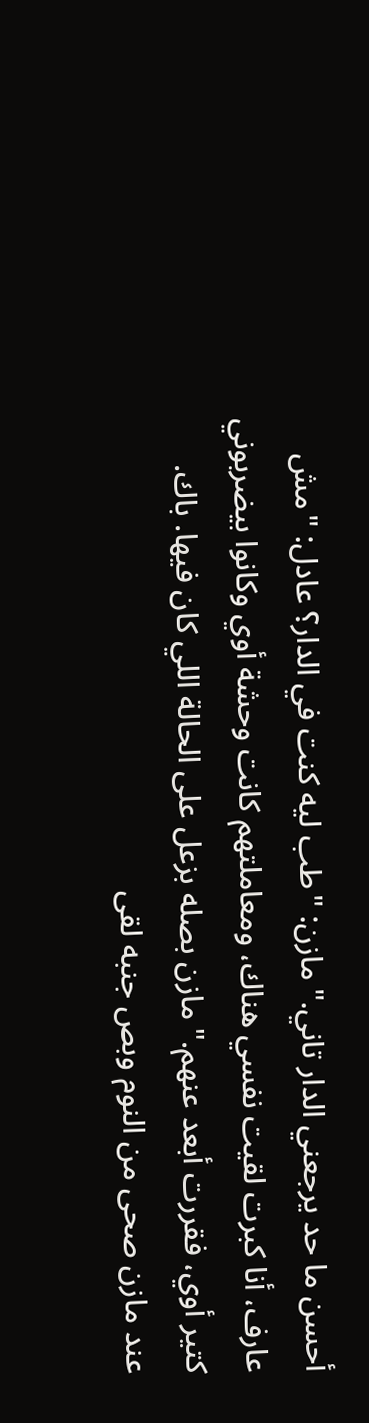أحسن ما حد يرجعني الدار تاني." مازن: "طب ليه كنت في الدار؟ عادل: "مش عارف، أنا كبرت لقيت نفسي هناك، ومعاملتهم كانت وحشة أوي وكانوا بيضربوني كتير أوي، فقررت أبعد عنهم." مازن بصله بزعل على الحالة اللي كان فيها. باك. عند مازن صحى من النوم وبص جنبه لقى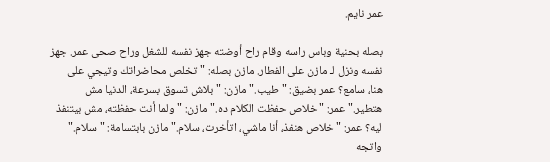عمر نايم.

بصله بحنية وباس راسه وقام راح أوضته جهز نفسه للشغل وراح صحى عمر. جهز نفسه ونزل لـ مازن على الفطار. مازن بصله: "تخلص محاضراتك وتيجي على هنا، سامع؟ عمر بضيق: "طيب." مازن: "بلاش تسوق بسرعة، الدنيا مش هتطير." عمر: "خلاص حفظت الكلام ده." مازن: "ولما أنت حفظته، مش بيتنفذ ليه؟ عمر: "خلاص هنفذ، أنا ماشي، اتأخرت، سلام." مازن بابتسامة: "سلام." واتجه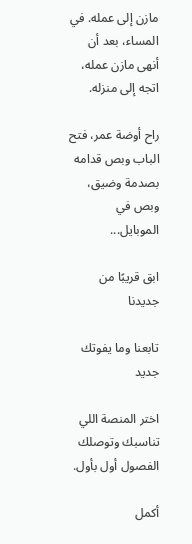مازن إلى عمله. في المساء، بعد أن أنهى مازن عمله، اتجه إلى منزله.

راح أوضة عمر، فتح الباب وبص قدامه بصدمة وضيق، وبص في الموبايل...

ابق قريبًا من جديدنا

تابعنا وما يفوتك جديد

اختر المنصة اللي تناسبك وتوصلك الفصول أول بأول.

أكمل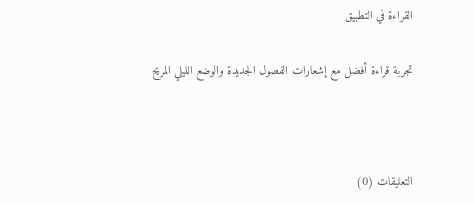القراءة في التطبيق

تجربة قراءة أفضل مع إشعارات الفصول الجديدة والوضع الليلي المريح



التعليقات (0)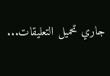جاري تحميل التعليقات...